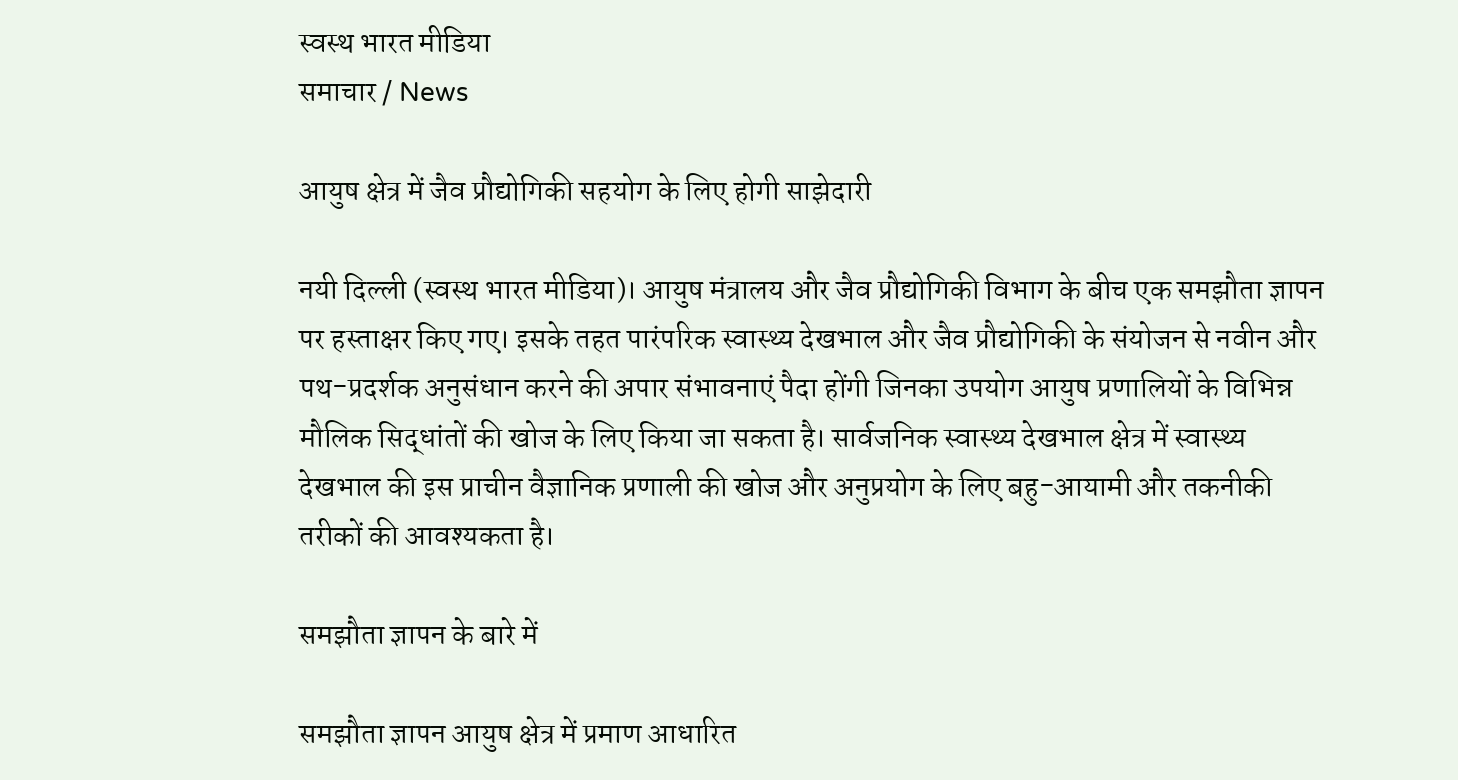स्वस्थ भारत मीडिया
समाचार / News

आयुष क्षेत्र में जैव प्रौद्योगिकी सहयोग के लिए होगी साझेदारी

नयी दिल्ली (स्वस्थ भारत मीडिया)। आयुष मंत्रालय और जैव प्रौद्योगिकी विभाग के बीच एक समझौता ज्ञापन पर हस्ताक्षर किए गए। इसके तहत पारंपरिक स्वास्थ्य देखभाल और जैव प्रौद्योगिकी के संयोजन से नवीन और पथ-प्रदर्शक अनुसंधान करने की अपार संभावनाएं पैदा होंगी जिनका उपयोग आयुष प्रणालियों के विभिन्न मौलिक सिद्धांतों की खोज के लिए किया जा सकता है। सार्वजनिक स्वास्थ्य देखभाल क्षेत्र में स्वास्थ्य देखभाल की इस प्राचीन वैज्ञानिक प्रणाली की खोज और अनुप्रयोग के लिए बहु-आयामी और तकनीकी तरीकों की आवश्यकता है।

समझौता ज्ञापन के बारे में

समझौता ज्ञापन आयुष क्षेत्र में प्रमाण आधारित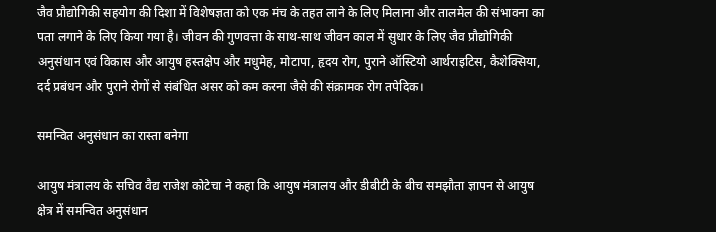जैव प्रौद्योगिकी सहयोग की दिशा में विशेषज्ञता को एक मंच के तहत लाने के लिए मिलाना और तालमेल की संभावना का पता लगाने के लिए किया गया है। जीवन की गुणवत्ता के साथ-साथ जीवन काल में सुधार के लिए जैव प्रौद्योगिकी अनुसंधान एवं विकास और आयुष हस्तक्षेप और मधुमेह, मोटापा, हृदय रोग, पुराने ऑस्टियो आर्थराइटिस, कैशेक्सिया, दर्द प्रबंधन और पुराने रोगों से संबंधित असर को कम करना जैसे की संक्रामक रोग तपेदिक।

समन्वित अनुसंधान का रास्ता बनेगा

आयुष मंत्रालय के सचिव वैद्य राजेश कोटेचा ने कहा कि आयुष मंत्रालय और डीबीटी के बीच समझौता ज्ञापन से आयुष क्षेत्र में समन्वित अनुसंधान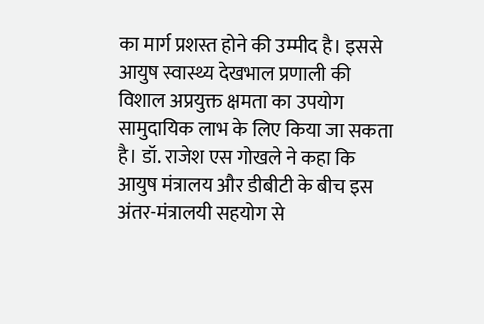का मार्ग प्रशस्त होने की उम्मीद है। इससे आयुष स्वास्थ्य देखभाल प्रणाली की विशाल अप्रयुक्त क्षमता का उपयोग सामुदायिक लाभ के लिए किया जा सकता है। डॉ. राजेश एस गोखले ने कहा कि आयुष मंत्रालय और डीबीटी के बीच इस अंतर-मंत्रालयी सहयोग से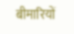बीमारियों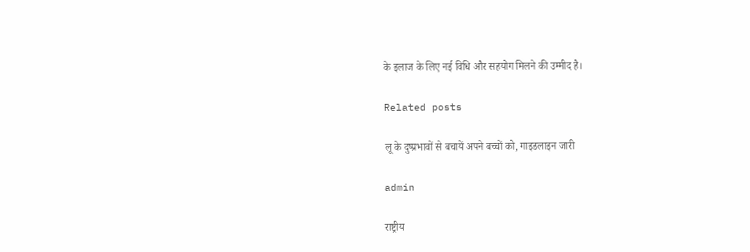के इलाज के लिए नई विधि और सहयोग मिलने की उम्मीद है।

Related posts

लू के दुष्प्रभावों से बचायें अपने बच्चों को, गाइडलाइन जारी

admin

राष्ट्रीय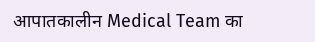आपातकालीन Medical Team का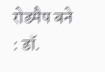रोडमैप बने : डॉ.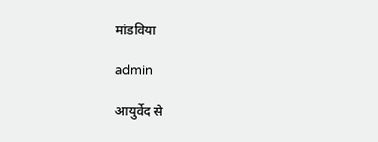मांडविया

admin

आयुर्वेद से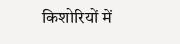किशोरियों में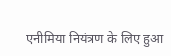एनीमिया नियंत्रण के लिए हुआ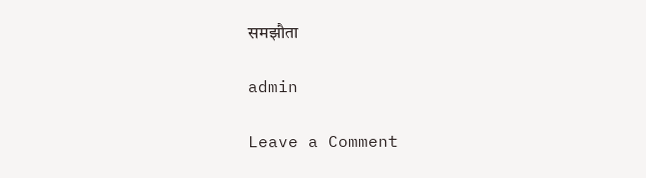समझौता

admin

Leave a Comment